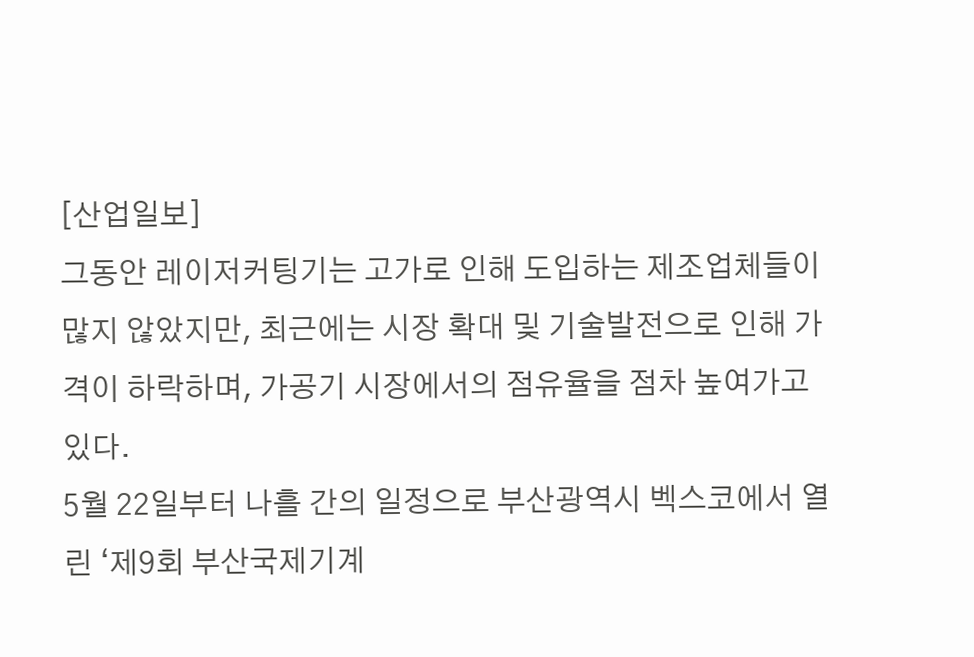[산업일보]
그동안 레이저커팅기는 고가로 인해 도입하는 제조업체들이 많지 않았지만, 최근에는 시장 확대 및 기술발전으로 인해 가격이 하락하며, 가공기 시장에서의 점유율을 점차 높여가고 있다.
5월 22일부터 나흘 간의 일정으로 부산광역시 벡스코에서 열린 ‘제9회 부산국제기계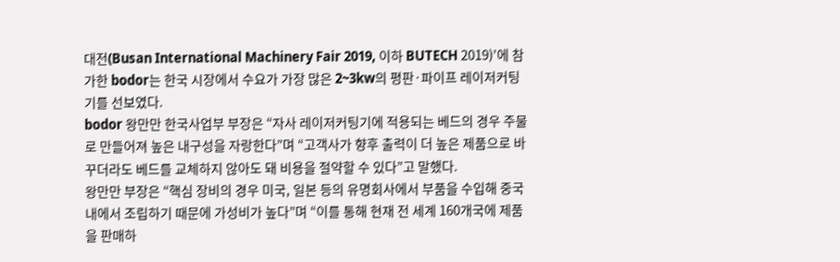대전(Busan International Machinery Fair 2019, 이하 BUTECH 2019)’에 참가한 bodor는 한국 시장에서 수요가 가장 많은 2~3kw의 평판·파이프 레이저커팅기를 선보였다.
bodor 왕만만 한국사업부 부장은 “자사 레이저커팅기에 적용되는 베드의 경우 주물로 만들어져 높은 내구성을 자랑한다”며 “고객사가 향후 출력이 더 높은 제품으로 바꾸더라도 베드를 교체하지 않아도 돼 비용을 절약할 수 있다”고 말했다.
왕만만 부장은 “핵심 장비의 경우 미국, 일본 등의 유명회사에서 부품을 수입해 중국 내에서 조립하기 때문에 가성비가 높다”며 “이를 통해 현재 전 세계 160개국에 제품을 판매하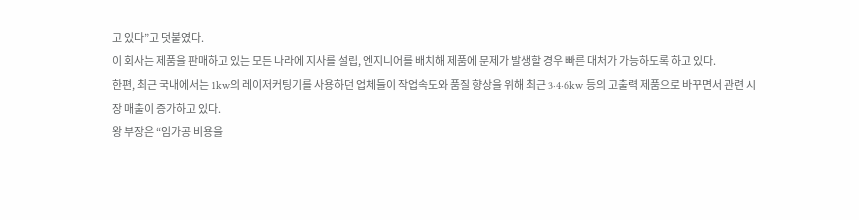고 있다”고 덧붙였다.
이 회사는 제품을 판매하고 있는 모든 나라에 지사를 설립, 엔지니어를 배치해 제품에 문제가 발생할 경우 빠른 대처가 가능하도록 하고 있다.
한편, 최근 국내에서는 1kw의 레이저커팅기를 사용하던 업체들이 작업속도와 품질 향상을 위해 최근 3·4·6kw 등의 고출력 제품으로 바꾸면서 관련 시장 매출이 증가하고 있다.
왕 부장은 “임가공 비용을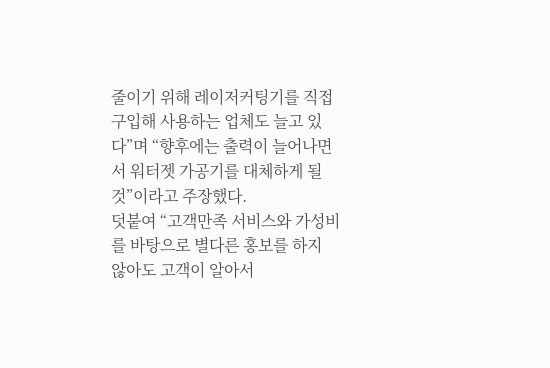줄이기 위해 레이저커팅기를 직접 구입해 사용하는 업체도 늘고 있다”며 “향후에는 출력이 늘어나면서 워터젯 가공기를 대체하게 될 것”이라고 주장했다.
덧붙여 “고객만족 서비스와 가성비를 바탕으로 별다른 홍보를 하지 않아도 고객이 알아서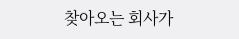찾아오는 회사가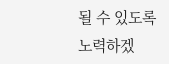될 수 있도록 노력하겠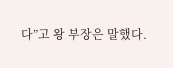다”고 왕 부장은 말했다.